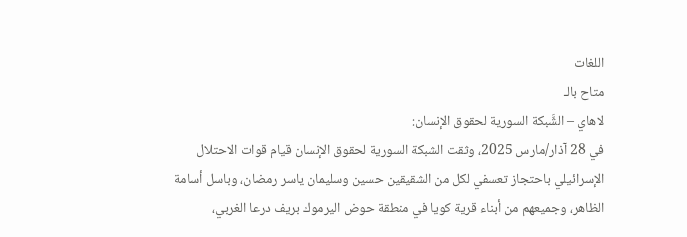اللغات
متاح بالـ
لاهاي – الشَّبكة السورية لحقوق الإنسان:
في 28 آذار/مارس 2025، وثقت الشبكة السورية لحقوق الإنسان قيام قوات الاحتلال الإسرائيلي باحتجاز تعسفي لكل من الشقيقين حسين وسليمان ياسر رمضان، وباسل أسامة الظاهر، وجميعهم من أبناء قرية كويا في منطقة حوض اليرموك بريف درعا الغربي،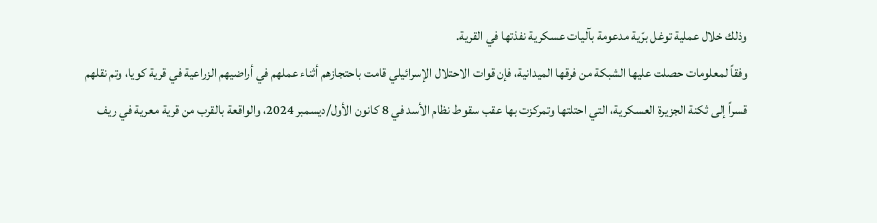وذلك خلال عملية توغل برّية مدعومة بآليات عسكرية نفذتها في القرية.
وفقاً لمعلومات حصلت عليها الشبكة من فرقها الميدانية، فإن قوات الاحتلال الإسرائيلي قامت باحتجازهم أثناء عملهم في أراضيهم الزراعية في قرية كويا، وتم نقلهم قسراً إلى ثكنة الجزيرة العسكرية، التي احتلتها وتمركزت بها عقب سقوط نظام الأسد في 8 كانون الأول/ديسمبر 2024، والواقعة بالقرب من قرية معرية في ريف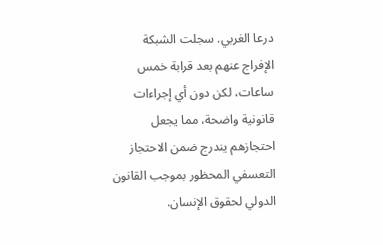درعا الغربي. سجلت الشبكة الإفراج عنهم بعد قرابة خمس ساعات، لكن دون أي إجراءات قانونية واضحة، مما يجعل احتجازهم يندرج ضمن الاحتجاز التعسفي المحظور بموجب القانون الدولي لحقوق الإنسان.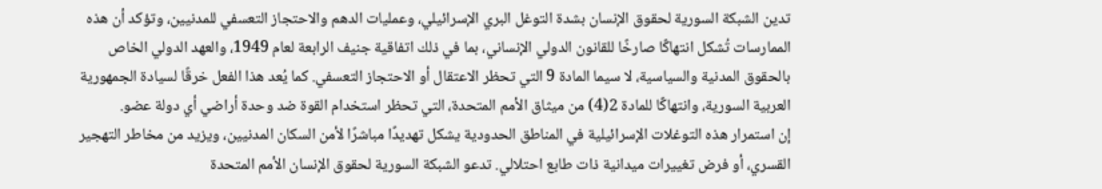تدين الشبكة السورية لحقوق الإنسان بشدة التوغل البري الإسرائيلي، وعمليات الدهم والاحتجاز التعسفي للمدنيين، وتؤكد أن هذه الممارسات تُشكل انتهاكًا صارخًا للقانون الدولي الإنساني، بما في ذلك اتفاقية جنيف الرابعة لعام 1949، والعهد الدولي الخاص بالحقوق المدنية والسياسية، لا سيما المادة 9 التي تحظر الاعتقال أو الاحتجاز التعسفي. كما يُعد هذا الفعل خرقًا لسيادة الجمهورية العربية السورية، وانتهاكًا للمادة 2(4) من ميثاق الأمم المتحدة، التي تحظر استخدام القوة ضد وحدة أراضي أي دولة عضو.
إن استمرار هذه التوغلات الإسرائيلية في المناطق الحدودية يشكل تهديدًا مباشرًا لأمن السكان المدنيين، ويزيد من مخاطر التهجير القسري، أو فرض تغييرات ميدانية ذات طابع احتلالي. تدعو الشبكة السورية لحقوق الإنسان الأمم المتحدة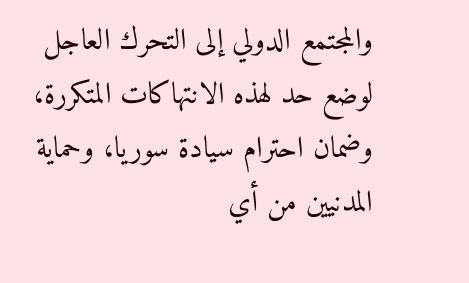والمجتمع الدولي إلى التحرك العاجل لوضع حد لهذه الانتهاكات المتكررة، وضمان احترام سيادة سوريا، وحماية المدنيين من أي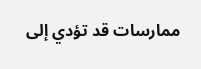ممارسات قد تؤدي إلى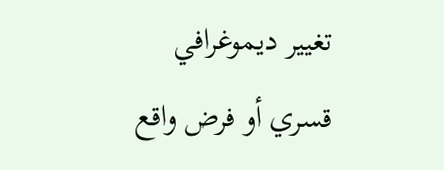تغيير ديموغرافي قسري أو فرض واقع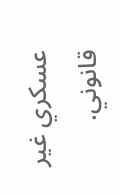عسكري غير قانوني.